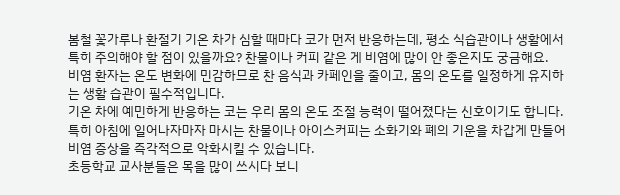봄철 꽃가루나 환절기 기온 차가 심할 때마다 코가 먼저 반응하는데, 평소 식습관이나 생활에서 특히 주의해야 할 점이 있을까요? 찬물이나 커피 같은 게 비염에 많이 안 좋은지도 궁금해요.
비염 환자는 온도 변화에 민감하므로 찬 음식과 카페인을 줄이고, 몸의 온도를 일정하게 유지하는 생활 습관이 필수적입니다.
기온 차에 예민하게 반응하는 코는 우리 몸의 온도 조절 능력이 떨어졌다는 신호이기도 합니다.
특히 아침에 일어나자마자 마시는 찬물이나 아이스커피는 소화기와 폐의 기운을 차갑게 만들어 비염 증상을 즉각적으로 악화시킬 수 있습니다.
초등학교 교사분들은 목을 많이 쓰시다 보니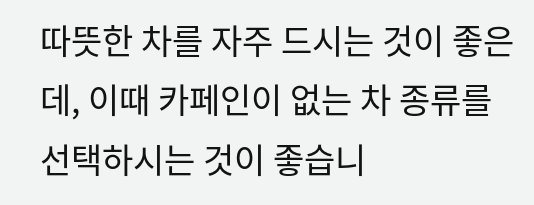따뜻한 차를 자주 드시는 것이 좋은데, 이때 카페인이 없는 차 종류를 선택하시는 것이 좋습니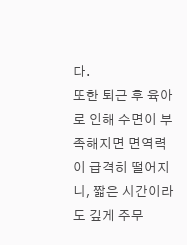다.
또한 퇴근 후 육아로 인해 수면이 부족해지면 면역력이 급격히 떨어지니, 짧은 시간이라도 깊게 주무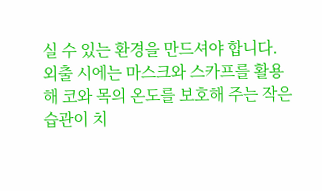실 수 있는 환경을 만드셔야 합니다.
외출 시에는 마스크와 스카프를 활용해 코와 목의 온도를 보호해 주는 작은 습관이 치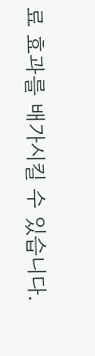료 효과를 배가시킬 수 있습니다.